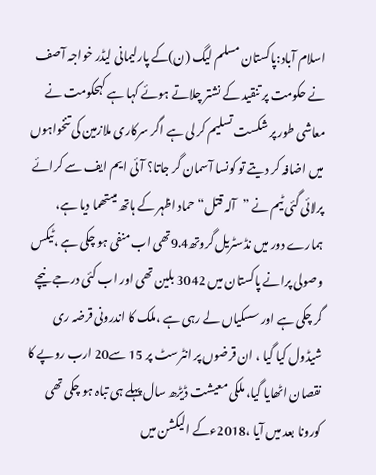اسلام آباد:پاکستان مسلم لیگ (ن)کے پارلیمانی لیڈر خواجہ آصف نے حکومت پر تنقید کے نشتر چلاتے ہوئے کہا ہے کہحکومت نے معاشی طور پر شکست تسلیم کر لی ہے اگر سرکاری ملازمین کی تنخواہوں میں اضافہ کر دیتے تو کونسا آسمان گر جاتا؟ آئی ایم ایف سے کرائے پرلائی گئی ٹیم نے ”آلہ قتل“ حماد اظہر کے ہاتھ میںتھما دیا ہے، ہمارے دور میں نڈسٹریل گروتھ9.4تھی اب منفی ہو چکی ہے ،ٹیکس وصولی پرانے پاکستان میں 3042 بلین تھی اور اب کئی درجے نیچے گر چکی ہے اور سسکیاں لے رہی ہے ،ملک کا اندرونی قرضہ ری شیڈول کیا گیا ، ان قرضوں پر انٹرسٹ پر 15 سے20 ارب روپے کا نقصان اٹھایا گیا، ملکی معیشت ڈیڑھ سال پہلے ہی تباہ ہو چکی تھی کورونا بعد میں آیا ،2018ءکے الیکشن میں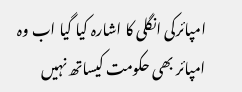امپائرکی انگلی کا اشارہ کیا گیا اب وہ امپائر بھی حکومت کیساتھ نہیں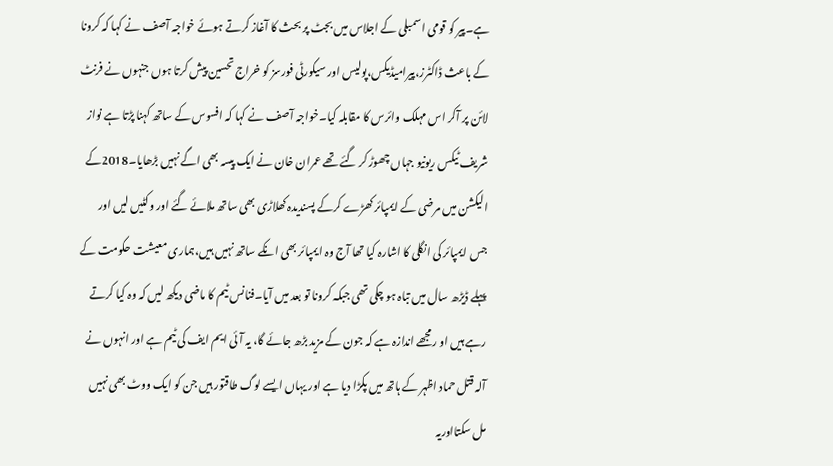ہے۔پیر کو قومی اسمبلی کے اجلاس میں بجٹ پر بحث کا آغاز کرتے ہوئے خواجہ آصف نے کہا کہ کرونا کے باعث ڈاکٹرز،پیرامیڈیکس،پولیس اور سیکورٹی فورسز کو خراج تحسین پیش کرتا ہوں جنہوں نے فرنٹ لائن پر آکر اس مہلک وائرس کا مقابلہ کیا۔خواجہ آصف نے کہا کہ افسوس کے ساتھ کہنا پڑتا ہے نواز شریف ٹیکس ریونیو جہاں چھوڑ کر گئے تھے عمران خان نے ایک پیسہ بھی اگے نہیں بڑھایا۔2018کے الیکشن میں مرضی کے ایمپائر کھڑے کرکے پسندیدہ کھلاڑی بھی ساتھ ملائے گئے اور وکٹیں لیں اور جس ایمپائر کی انگلی کا اشارہ کیا تھا آج وہ ایمپائر بھی انکے ساتھ نہیں ہیں،ہماری معیشت حکومت کے پہلے ڈیڑھ سال میں تباہ ہو چکی تھی جبکہ کرونا تو بعد میں آیا۔فنانس ٹیم کا ماضی دیکھ لیں کہ وہ کیا کرتے رہے ہیں او رمجھے اندازہ ہے کہ جون کے مزید بڑھ جائے گا، یہ آئی ایم ایف کی ٹیم ہے اور انہوں نے آلہ قتل حماد اظہر کے ہاتھ میں پکڑا دیا ہے اور یہاں ایسے لوگ طاقتور ہیں جن کو ایک ووٹ بھی نہیں مل سکتااوریہ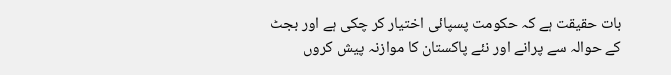بات حقیقت ہے کہ حکومت پسپائی اختیار کر چکی ہے اور بجٹ کے حوالہ سے پرانے اور نئے پاکستان کا موازنہ پیش کروں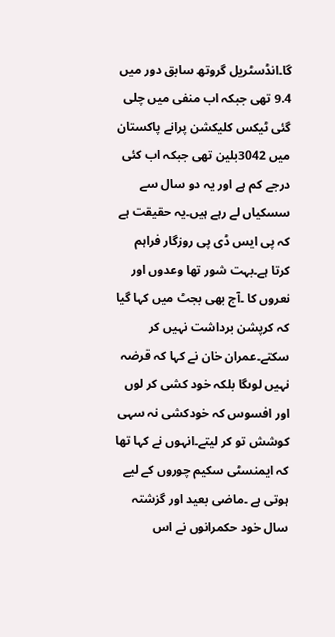گا۔انڈسٹریل گروتھ سابق دور میں 9.4 تھی جبکہ اب منفی میں چلی گئی ٹیکس کلیکشن پرانے پاکستان میں 3042بلین تھی جبکہ اب کئی درجے کم ہے اور یہ دو سال سے سسکیاں لے رہے ہیں۔یہ حقیقت ہے کہ پی ایس ڈی پی روزگار فراہم کرتا ہے۔بہت شور تھا وعدوں اور نعروں کا ۔آج بھی بجٹ میں کہا گیا کہ کرپشن برداشت نہیں کر سکتے۔عمران خان نے کہا کہ قرضہ نہیں لوںگا بلکہ خود کشی کر لوں اور افسوس کہ خودکشی نہ سہی کوشش تو کر لیتے۔انہوں نے کہا تھا کہ ایمنسٹی سکیم چوروں کے لیے ہوتی ہے ۔ماضی بعید اور گزشتہ سال خود حکمرانوں نے اس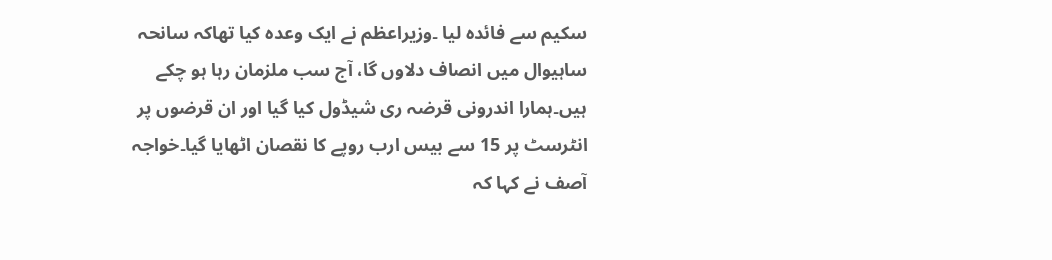سکیم سے فائدہ لیا ۔وزیراعظم نے ایک وعدہ کیا تھاکہ سانحہ ساہیوال میں انصاف دلاوں گا، آج سب ملزمان رہا ہو چکے ہیں۔ہمارا اندرونی قرضہ ری شیڈول کیا گیا اور ان قرضوں پر انٹرسٹ پر 15 سے بیس ارب روپے کا نقصان اٹھایا گیا۔خواجہ آصف نے کہا کہ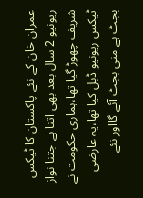عمران خان کے نئے پاکستان کا ٹیکس ریونیو 2 سال بعد بھی اتنا ہے جتنا نواز شریف چھوڑ گیا تھا،ہماری حکومت نے ٹیکس ریونیو ڈبل کیا تھا،یہ عارضی بجٹ ہے منی بجٹ آئے گااور نئے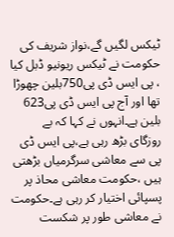ٹیکس لگیں گے،نواز شریف کی حکومت نے ٹیکس ریونیو ڈبل کیا ، پی ایس ڈی پی750بلین چھوڑا تھا اور آج پی ایس ڈی پی623 بلین ہے۔انہوں نے کہا کہ بے روزگای بڑھ رہی ہے،پی ایس ڈی پی سے معاشی سرگرمیاں بڑھتی ہیں ،حکومت معاشی محاذ پر پسپائی اختیار کر رہی ہے۔حکومت نے معاشی طور پر شکست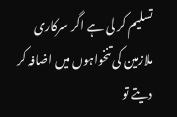تسلیم کر لی ہے اگر سرکاری ملازمین کی تنخواہوں میں اضافہ کر دیتے تو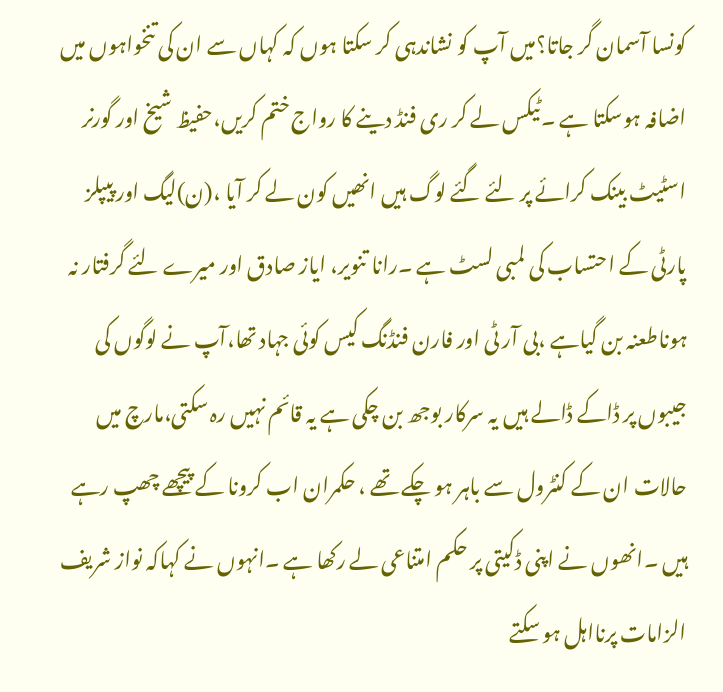کونسا آسمان گر جاتا؟میں آپ کو نشاندہی کر سکتا ہوں کہ کہاں سے ان کی تنخواہوں میں اضافہ ہوسکتا ہے ۔ٹیکس لے کر ری فنڈ دینے کا رواج ختم کریں،حفیظ شیخ اور گورنر اسٹیٹ بینک کرائے پر لئے گئے لوگ ہیں انھیں کون لے کر آیا ،(ن)لیگ اور پیپلز پارٹی کے احتساب کی لمبی لسٹ ہے ۔رانا تنویر، ایاز صادق اور میرے لئے گرفتار نہ ہوناطعنہ بن گیاہے ،بی آر ٹی اور فارن فنڈنگ کیس کوئی جہاد تھا،آپ نے لوگوں کی جیبوں پر ڈاکے ڈالے ہیں یہ سرکار بوجھ بن چکی ہے یہ قائم نہیں رہ سکتی،مارچ میں حالات ان کے کنٹرول سے باہر ہو چکے تھے ، حکمران اب کرونا کے پیچھے چھپ رہے ہیں ۔انھوں نے اپنی ڈکیتی پر حکم امتناعی لے رکھا ہے ۔انہوں نے کہاکہ نواز شریف الزامات پرنااہل ہو سکتے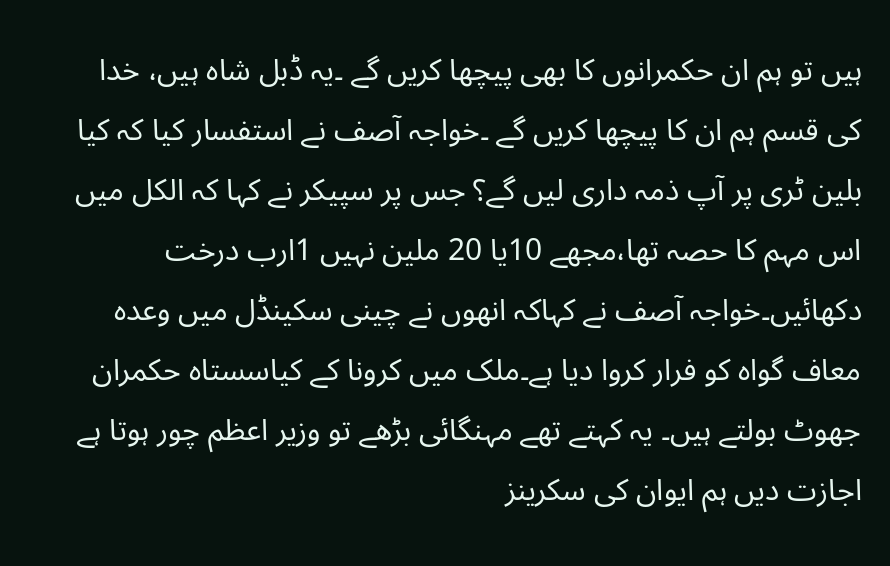ہیں تو ہم ان حکمرانوں کا بھی پیچھا کریں گے ۔یہ ڈبل شاہ ہیں، خدا کی قسم ہم ان کا پیچھا کریں گے ۔خواجہ آصف نے استفسار کیا کہ کیا بلین ٹری پر آپ ذمہ داری لیں گے؟ جس پر سپیکر نے کہا کہ الکل میں اس مہم کا حصہ تھا،مجھے 10یا 20 ملین نہیں 1ارب درخت دکھائیں۔خواجہ آصف نے کہاکہ انھوں نے چینی سکینڈل میں وعدہ معاف گواہ کو فرار کروا دیا ہے۔ملک میں کرونا کے کیاسستاہ حکمران جھوٹ بولتے ہیں۔ یہ کہتے تھے مہنگائی بڑھے تو وزیر اعظم چور ہوتا ہے اجازت دیں ہم ایوان کی سکرینز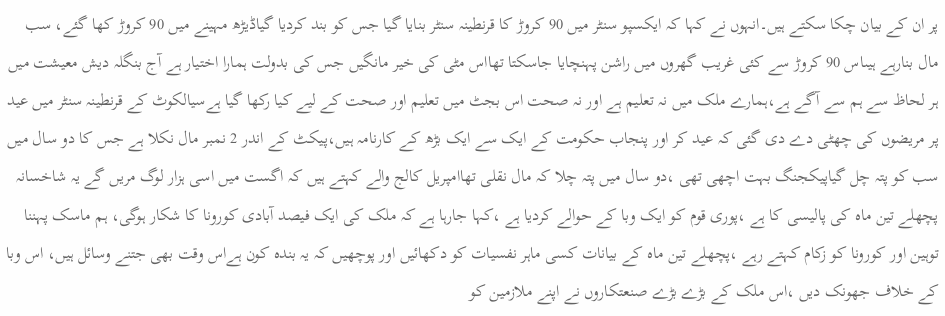پر ان کے بیان چکا سکتے ہیں۔انہوں نے کہا کہ ایکسپو سنٹر میں 90 کروڑ کا قرنطینہ سنٹر بنایا گیا جس کو بند کردیا گیاڈیڑھ مہینے میں 90 کروڑ کھا گئے، سب مال بنارہے ہیںاس 90 کروڑ سے کئی غریب گھروں میں راشن پہنچایا جاسکتا تھااس مٹی کی خیر مانگیں جس کی بدولت ہمارا اختیار ہے آج بنگلہ دیش معیشت میں ہر لحاظ سے ہم سے آگے ہے،ہمارے ملک میں نہ تعلیم ہے اور نہ صحت اس بجٹ میں تعلیم اور صحت کے لیے کیا رکھا گیا ہےسیالکوٹ کے قرنطینہ سنٹر میں عید پر مریضوں کی چھٹی دے دی گئی کہ عید کر اور پنجاب حکومت کے ایک سے ایک بڑھ کے کارنامہ ہیں،پیکٹ کے اندر 2 نمبر مال نکلا ہے جس کا دو سال میں سب کو پتہ چل گیاپیکجنگ بہت اچھی تھی ،دو سال میں پتہ چلا کہ مال نقلی تھاامپریل کالج والے کہتے ہیں کہ اگست میں اسی ہزار لوگ مریں گے یہ شاخسانہ پچھلے تین ماہ کی پالیسی کا ہے ،پوری قوم کو ایک وبا کے حوالے کردیا ہے ،کہا جارہا ہے کہ ملک کی ایک فیصد آبادی کورونا کا شکار ہوگی، ہم ماسک پہننا توہین اور کورونا کو زکام کہتے رہے ،پچھلے تین ماہ کے بیانات کسی ماہر نفسیات کو دکھائیں اور پوچھیں کہ یہ بندہ کون ہےاس وقت بھی جتنے وسائل ہیں، اس وبا کے خلاف جھونک دیں ،اس ملک کے بڑے بڑے صنعتکاروں نے اپنے ملازمین کو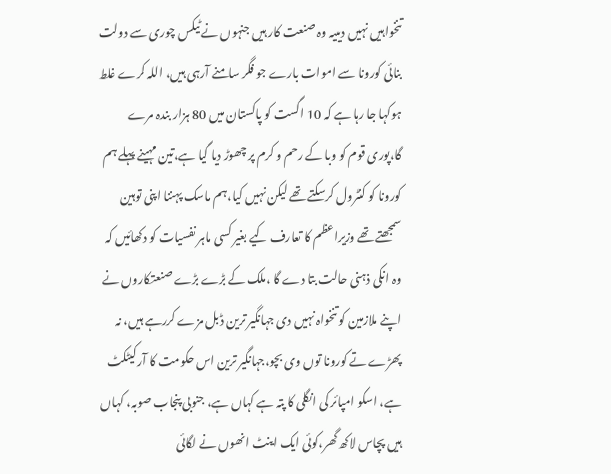تنخواہیں نہیں دیںیہ وہ صنعت کار ہیں جنہوں نے ٹیکس چوری سے دولت بنائی کورونا سے اموات بارے جو فگر سامنے آرہی ہیں، اللہ کرے غلط ہوکہا جا رہا ہے کہ 10 اگست کو پاکستان میں 80 ہزار بندہ مرے گا،پوری قوم کو وبا کے رحم و کرم پر چھوڑ دیا گیا ہے،تین مہینے پہلے ہم کورونا کو کنٹرول کرسکتے تھے لیکن نہیں کیا،ہم ماسک پہننا اپنی توہین سمجھتے تھے وزیراعظم کا تعارف کیے بغیر کسی ماہر نفسیات کو دکھائیں کہ وہ انکی ذہنی حالت بتا دے گا ،ملک کے بڑے بڑے صنعتکاروں نے اپنے ملازمین کو تنخواہ نہیں دی جہانگیر ترین ڈبل مزے کررہے ہیں، نہ پھڑے تے کورونا توں وی بچو،جہانگیر ترین اس حکومت کا آرکیٹکٹ ہے، اسکو امپائر کی انگلی کا پتہ ہے کہاں ہے، جنوبی پنجاب صوبہ، کہاں ہیں پچاس لاکھ گھر،کوئی ایک اینٹ انھوں نے لگائی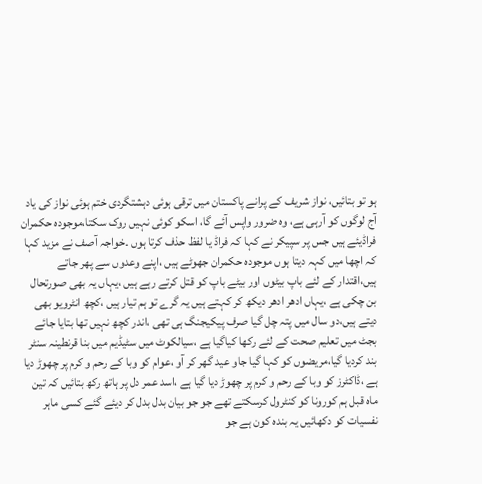ہو تو بتائیں، نواز شریف کے پرانے پاکستان میں ترقی ہوئی دہشتگردی ختم ہوئی نواز کی یاد آج لوگوں کو آرہی ہے، وہ ضرور واپس آئے گا، اسکو کوئی نہیں روک سکتا،موجودہ حکمران فراڈیئے ہیں جس پر سپیکر نے کہا کہ فراڈ یا لفظ حذف کرتا ہوں ۔خواجہ آصف نے مزید کہا کہ اچھا میں کہہ دیتا ہوں موجودہ حکمران جھوٹے ہیں ،اپنے وعدوں سے پھر جاتے ہیں،اقتدار کے لئے باپ بیٹوں اور بیٹے باپ کو قتل کرتے رہے ہیں ،یہاں یہ بھی صورتحال بن چکی ہے ،یہاں ادھر ادھر دیکھ کر کہتے ہیں یہ گرے تو ہم تیار ہیں ،کچھ انٹرویو بھی دیتے ہیں،دو سال میں پتہ چل گیا صرف پیکیجنگ ہی تھی ،اندر کچھ نہیں تھا بتایا جائے بجٹ میں تعلیم صحت کے لئے رکھا کیاگیا ہے ،سیالکوٹ میں سٹیڈیم میں بنا قرنطینہ سنٹر بند کردیا گیا،مریضوں کو کہا گیا جاو عید گھر کر آو ،عوام کو وبا کے رحم و کرم پر چھوڑ دیا ہے ،ڈاکٹرز کو وبا کے رحم و کرم پر چھوڑ دیا گیا ہے ،اسد عمر دل پر ہاتھ رکھ بتائیں کہ تین ماہ قبل ہم کورونا کو کنٹرول کرسکتے تھے جو جو بیان بدل بدل کر دیئے گئے کسی ماہر نفسیات کو دکھائیں یہ بندہ کون ہے جو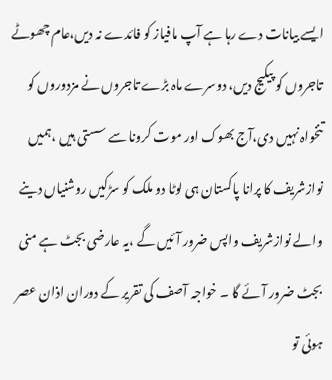ایسے بیانات دے رہا ہے آپ مافیاز کو فائدے نہ دیں،عام چھوٹے تاجروں کو پیکیج دیں، دوسرے ماہ بڑے تاجروں نے مزدوروں کو تنخواہ نہیں دی،آج بھوک اور موت کرونا سے سستی ہیں ،ہمیں نوازشریف کا پرانا پاکستان ہی لوٹا دو ملک کو سڑکیں روشنیاں دینے والے نوازشریف واپس ضرور آئیں گے ،یہ عارضی بجٹ ہے منی بجٹ ضرور آئے گا ۔ خواجہ آصف کی تقریر کے دوران اذان عصر ہوئی تو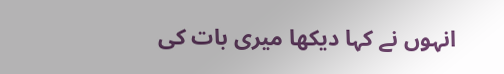انہوں نے کہا دیکھا میری بات کی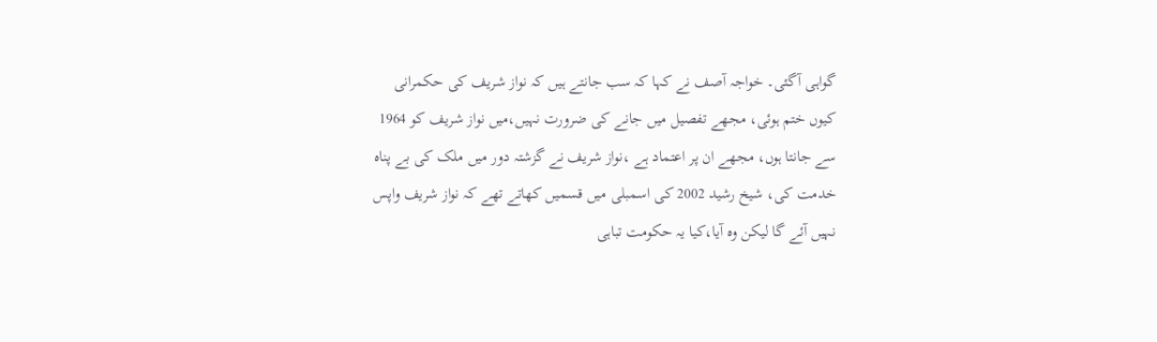گواہی آگئی۔ خواجہ آصف نے کہا کہ سب جانتے ہیں کہ نواز شریف کی حکمرانی کیوں ختم ہوئی، مجھے تفصیل میں جانے کی ضرورت نہیں،میں نواز شریف کو 1964 سے جانتا ہوں، مجھے ان پر اعتماد ہے ،نواز شریف نے گزشتہ دور میں ملک کی بے پناہ خدمت کی، شیخ رشید 2002 کی اسمبلی میں قسمیں کھاتے تھے کہ نواز شریف واپس نہیں آئے گا لیکن وہ آیا،کیا یہ حکومت تباہی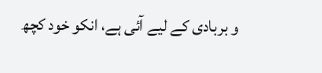و بربادی کے لیے آئی ہے، انکو خود کچھ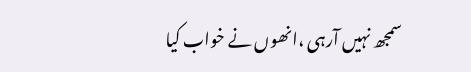سمجھ نہیں آرہی ،انھوں نے خواب کیا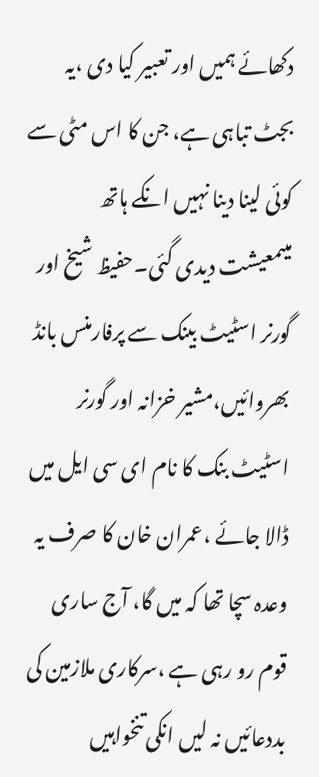دکھائے ہمیں اور تعبیر کیا دی ،یہ بجٹ تباہی ہے، جن کا اس مٹی سے کوئی لینا دینا نہیں انکے ہاتھ میںمعیشت دیدی گئی۔حفیظ شیخ اور گورنر اسٹیٹ بینک سے پرفارمنس بانڈ بھروائیں،مشیر خزانہ اور گورنر اسٹیٹ بنک کا نام ای سی ایل میں ڈالا جائے ،عمران خان کا صرف یہ وعدہ سچا تھا کہ میں گا، آج ساری قوم رو رہی ہے ،سرکاری ملازمین کی بددعائیں نہ لیں انکی تنخواہیں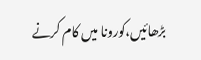بڑھائیں،کورونا میں کام کرنے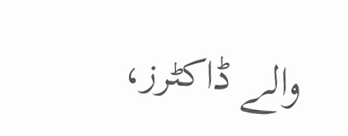والے ڈاکٹرز،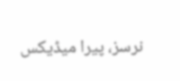نرسز، پیرا میڈیکس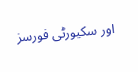اور سکیورٹی فورسز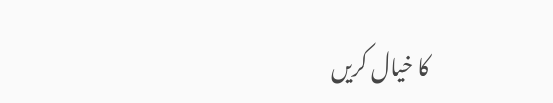کا خیال کریں